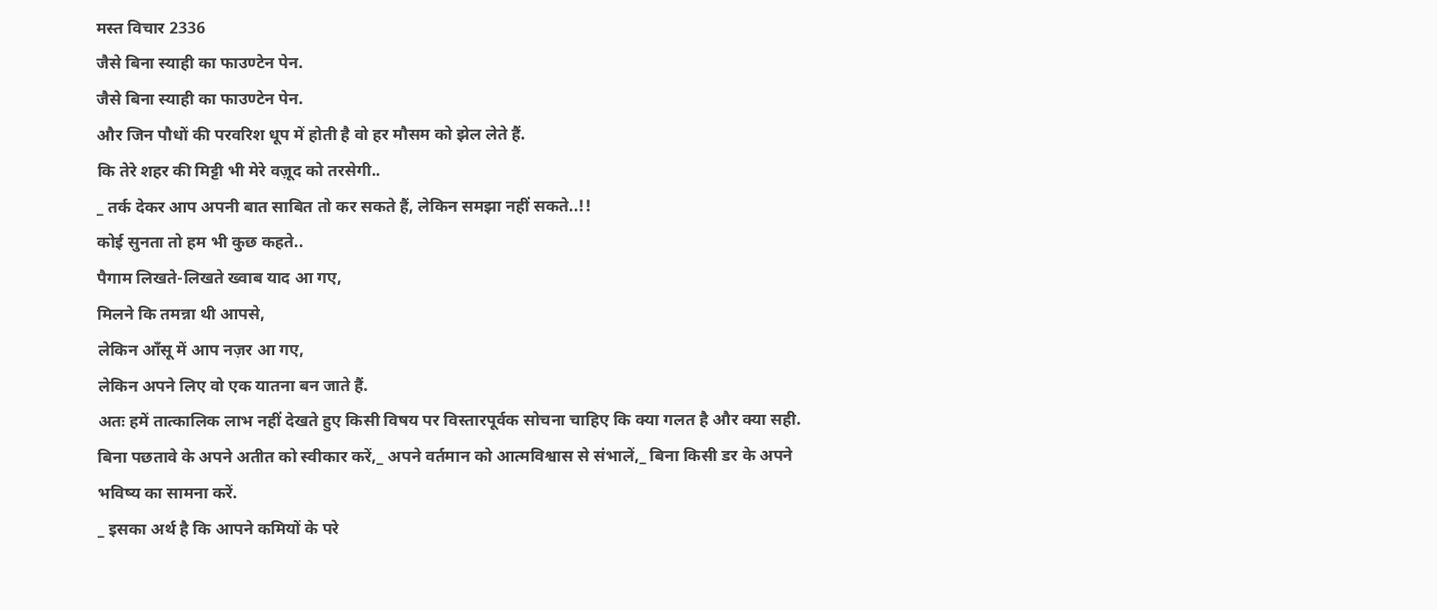मस्त विचार 2336
जैसे बिना स्याही का फाउण्टेन पेन.
जैसे बिना स्याही का फाउण्टेन पेन.
और जिन पौधों की परवरिश धूप में होती है वो हर मौसम को झेल लेते हैं.
कि तेरे शहर की मिट्टी भी मेरे वज़ूद को तरसेगी..
_ तर्क देकर आप अपनी बात साबित तो कर सकते हैं, लेकिन समझा नहीं सकते..!!
कोई सुनता तो हम भी कुछ कहते..
पैगाम लिखते-लिखते ख्वाब याद आ गए,
मिलने कि तमन्ना थी आपसे,
लेकिन आँसू में आप नज़र आ गए,
लेकिन अपने लिए वो एक यातना बन जाते हैं.
अतः हमें तात्कालिक लाभ नहीं देखते हुए किसी विषय पर विस्तारपूर्वक सोचना चाहिए कि क्या गलत है और क्या सही.
बिना पछतावे के अपने अतीत को स्वीकार करें,_ अपने वर्तमान को आत्मविश्वास से संभालें,_ बिना किसी डर के अपने भविष्य का सामना करें.
_ इसका अर्थ है कि आपने कमियों के परे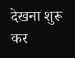देखना शुरू कर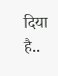दिया है..